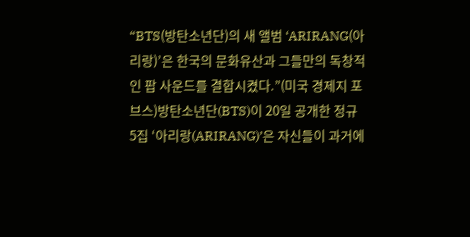“BTS(방탄소년단)의 새 앨범 ‘ARIRANG(아리랑)’은 한국의 문화유산과 그들만의 독창적인 팝 사운드를 결합시켰다.”(미국 경제지 포브스)방탄소년단(BTS)이 20일 공개한 정규 5집 ‘아리랑(ARIRANG)’은 자신들이 과거에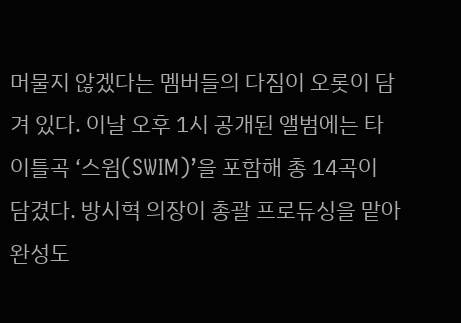머물지 않겠다는 멤버들의 다짐이 오롯이 담겨 있다. 이날 오후 1시 공개된 앨범에는 타이틀곡 ‘스윔(SWIM)’을 포함해 총 14곡이 담겼다. 방시혁 의장이 총괄 프로듀싱을 맡아 완성도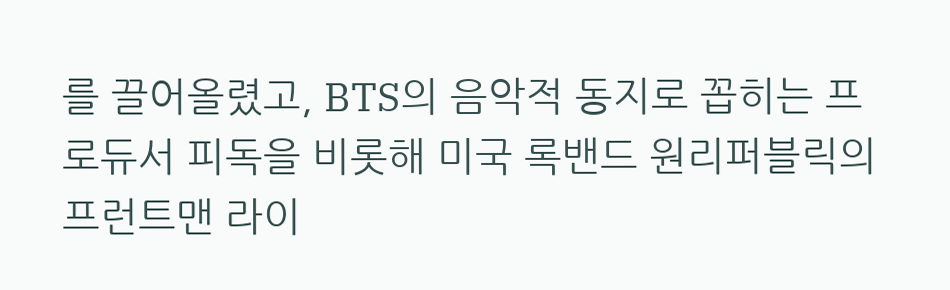를 끌어올렸고, BTS의 음악적 동지로 꼽히는 프로듀서 피독을 비롯해 미국 록밴드 원리퍼블릭의 프런트맨 라이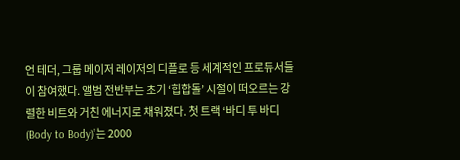언 테더, 그룹 메이저 레이저의 디플로 등 세계적인 프로듀서들이 참여했다. 앨범 전반부는 초기 ‘힙합돌’ 시절이 떠오르는 강렬한 비트와 거친 에너지로 채워졌다. 첫 트랙 ‘바디 투 바디(Body to Body)’는 2000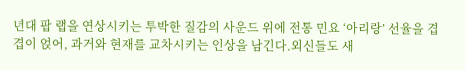년대 팝 랩을 연상시키는 투박한 질감의 사운드 위에 전통 민요 ‘아리랑’ 선율을 겹겹이 얹어, 과거와 현재를 교차시키는 인상을 남긴다.외신들도 새